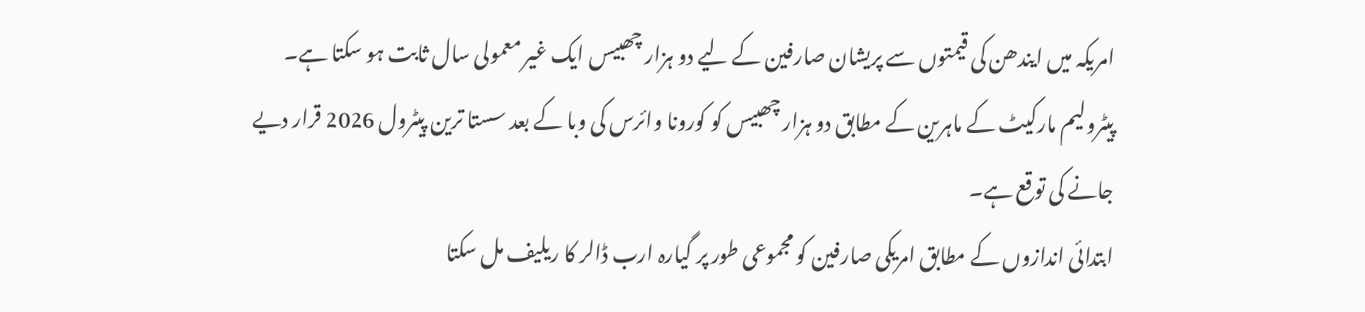امریکہ میں ایندھن کی قیمتوں سے پریشان صارفین کے لیے دو ہزار چھبیس ایک غیر معمولی سال ثابت ہو سکتا ہے۔ پیٹرولیم مارکیٹ کے ماہرین کے مطابق دو ہزار چھبیس کو کورونا وائرس کی وبا کے بعد سستا ترین پیٹرول 2026 قرار دیے جانے کی توقع ہے۔
ابتدائی اندازوں کے مطابق امریکی صارفین کو مجموعی طور پر گیارہ ارب ڈالر کا ریلیف مل سکتا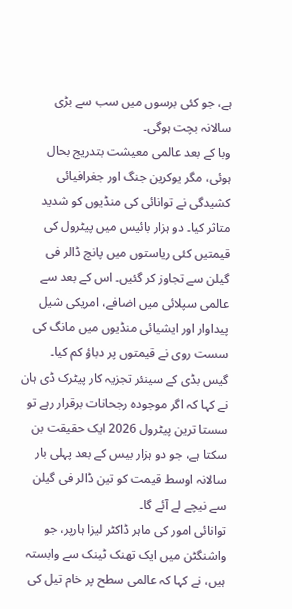ہے، جو کئی برسوں میں سب سے بڑی سالانہ بچت ہوگی۔
وبا کے بعد عالمی معیشت بتدریج بحال ہوئی، مگر یوکرین جنگ اور جغرافیائی کشیدگی نے توانائی کی منڈیوں کو شدید متاثر کیا۔ دو ہزار بائیس میں پیٹرول کی قیمتیں کئی ریاستوں میں پانچ ڈالر فی گیلن سے تجاوز کر گئیں۔ اس کے بعد سے عالمی سپلائی میں اضافے، امریکی شیل پیداوار اور ایشیائی منڈیوں میں مانگ کی سست روی نے قیمتوں پر دباؤ کم کیا۔
گیس بڈی کے سینئر تجزیہ کار پیٹرک ڈی ہان نے کہا کہ اگر موجودہ رجحانات برقرار رہے تو سستا ترین پیٹرول 2026 ایک حقیقت بن سکتا ہے، جو دو ہزار بیس کے بعد پہلی بار سالانہ اوسط قیمت کو تین ڈالر فی گیلن سے نیچے لے آئے گا۔
توانائی امور کی ماہر ڈاکٹر لیزا ہارپر، جو واشنگٹن میں ایک تھنک ٹینک سے وابستہ ہیں، نے کہا کہ عالمی سطح پر خام تیل کی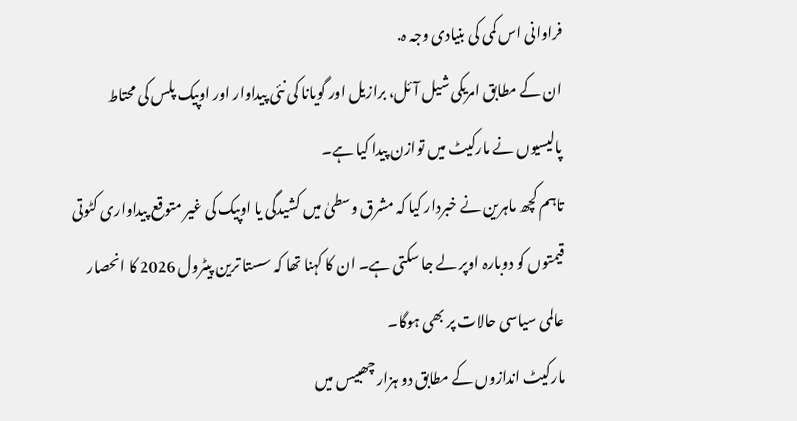فراوانی اس کمی کی بنیادی وجہ ہ.
ان کے مطابق امریکی شیل آئل، برازیل اور گویانا کی نئی پیداوار اور اوپیک پلس کی محتاط پالیسیوں نے مارکیٹ میں توازن پیدا کیا ہے۔
تاہم کچھ ماہرین نے خبردار کیا کہ مشرق وسطیٰ میں کشیدگی یا اوپیک کی غیر متوقع پیداواری کٹوتی قیمتوں کو دوبارہ اوپر لے جا سکتی ہے۔ ان کا کہنا تھا کہ سستا ترین پیٹرول 2026 کا انحصار عالمی سیاسی حالات پر بھی ہوگا۔
مارکیٹ اندازوں کے مطابق دو ہزار چھبیس میں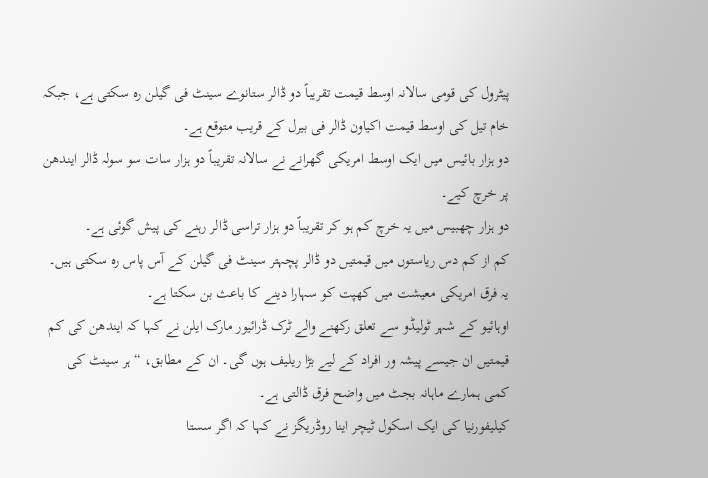پیٹرول کی قومی سالانہ اوسط قیمت تقریباً دو ڈالر ستانوے سینٹ فی گیلن رہ سکتی ہے، جبکہ خام تیل کی اوسط قیمت اکیاون ڈالر فی بیرل کے قریب متوقع ہے۔
دو ہزار بائیس میں ایک اوسط امریکی گھرانے نے سالانہ تقریباً دو ہزار سات سو سولہ ڈالر ایندھن پر خرچ کیے۔
دو ہزار چھبیس میں یہ خرچ کم ہو کر تقریباً دو ہزار تراسی ڈالر رہنے کی پیش گوئی ہے۔
کم از کم دس ریاستوں میں قیمتیں دو ڈالر پچہتر سینٹ فی گیلن کے آس پاس رہ سکتی ہیں۔
یہ فرق امریکی معیشت میں کھپت کو سہارا دینے کا باعث بن سکتا ہے۔
اوہائیو کے شہر ٹولیڈو سے تعلق رکھنے والے ٹرک ڈرائیور مارک ایلن نے کہا کہ ایندھن کی کم قیمتیں ان جیسے پیشہ ور افراد کے لیے بڑا ریلیف ہوں گی۔ ان کے مطابق، “ہر سینٹ کی کمی ہمارے ماہانہ بجٹ میں واضح فرق ڈالتی ہے۔
کیلیفورنیا کی ایک اسکول ٹیچر اینا روڈریگز نے کہا کہ اگر سستا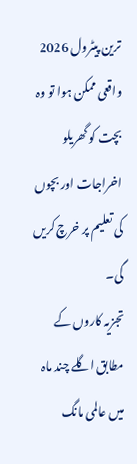ترین پیٹرول 2026 واقعی ممکن ہوا تو وہ بچت کو گھریلو اخراجات اور بچوں کی تعلیم پر خرچ کریں گی۔
تجزیہ کاروں کے مطابق اگلے چند ماہ میں عالمی مانگ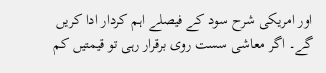اور امریکی شرح سود کے فیصلے اہم کردار ادا کریں گے۔ اگر معاشی سست روی برقرار رہی تو قیمتیں کم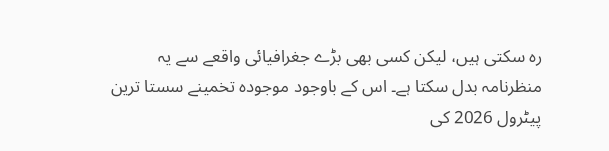رہ سکتی ہیں، لیکن کسی بھی بڑے جغرافیائی واقعے سے یہ منظرنامہ بدل سکتا ہے۔ اس کے باوجود موجودہ تخمینے سستا ترین پیٹرول 2026 کی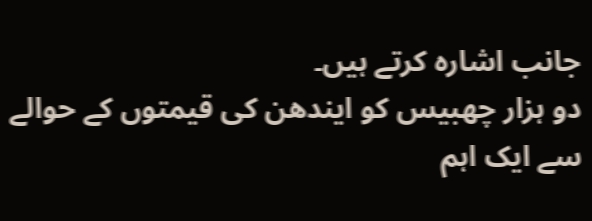جانب اشارہ کرتے ہیں۔
دو ہزار چھبیس کو ایندھن کی قیمتوں کے حوالے سے ایک اہم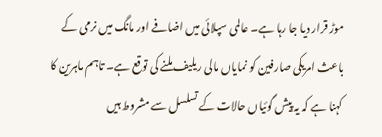موڑ قرار دیا جا رہا ہے۔ عالمی سپلائی میں اضافے اور مانگ میں نرمی کے باعث امریکی صارفین کو نمایاں مالی ریلیف ملنے کی توقع ہے۔ تاہم ماہرین کا کہنا ہے کہ یہ پیش گوئیاں حالات کے تسلسل سے مشروط ہیں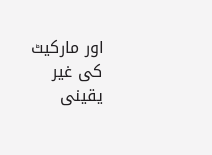اور مارکیٹ کی غیر یقینی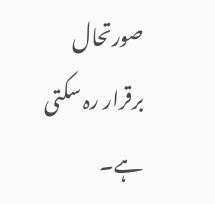صورتحال برقرار رہ سکتی ہے۔